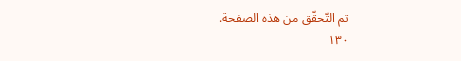تم التّحقّق من هذه الصفحة.
١٣٠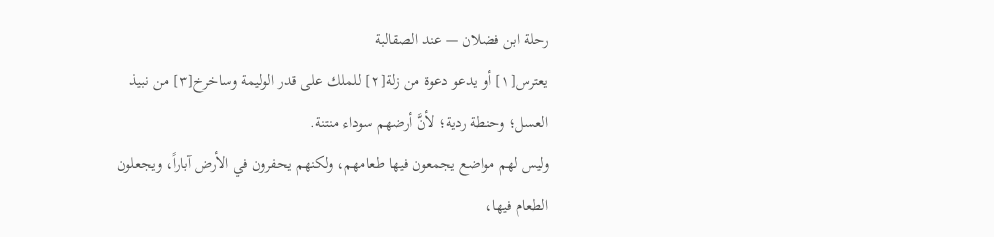رحلة ابن فضلان — عند الصقالبة
يعترس[١] أو يدعو دعوة من زلة[٢] للملك على قدر الوليمة وساخرخ[٣] من نبيذ العسل؛ وحنطة ردية؛ لأنَّ أرضهم سوداء منتنة.
وليس لهم مواضع يجمعون فيها طعامهم، ولكنهم يحفرون في الأرض آباراً، ويجعلون الطعام فيها،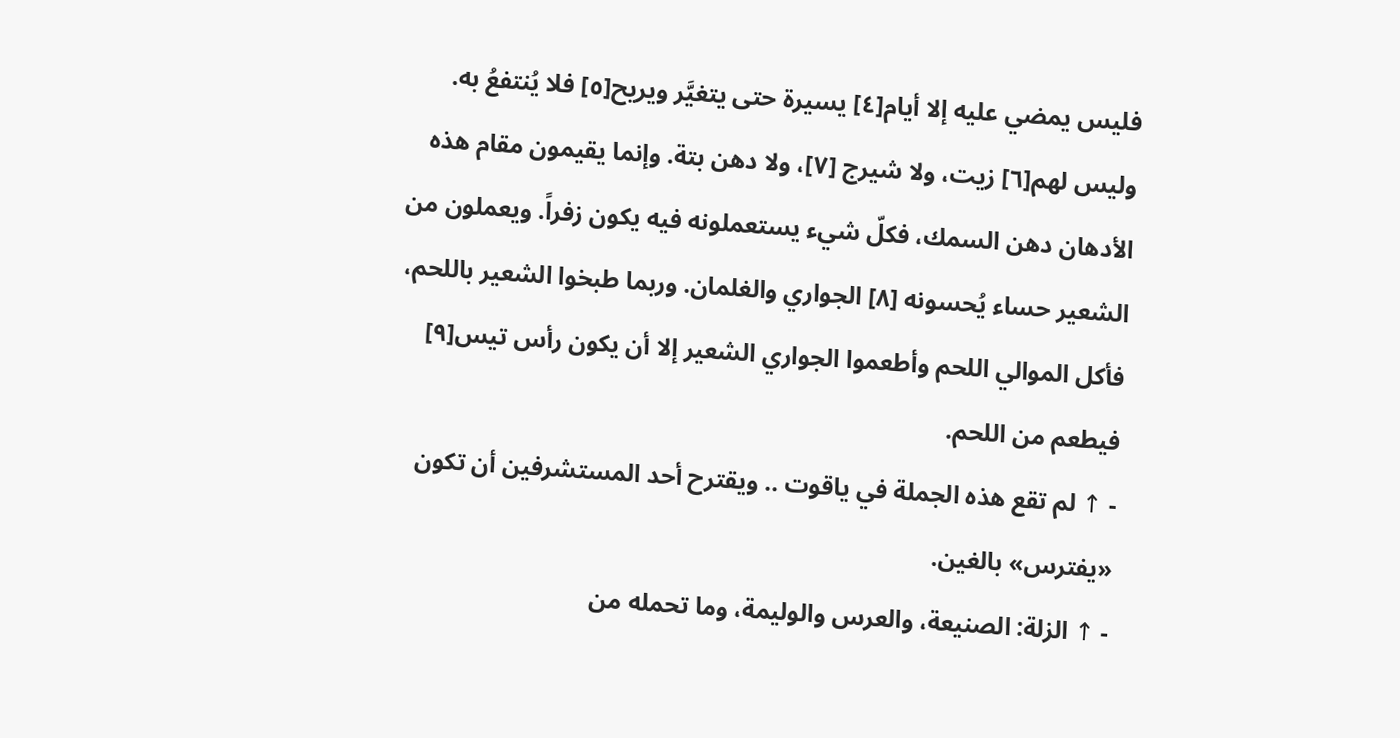فليس يمضي عليه إلا أيام[٤] يسيرة حتى يتغيَّر ويريح[٥] فلا يُنتفعُ به.
وليس لهم[٦] زيت، ولا شيرج [٧]، ولا دهن بتة. وإنما يقيمون مقام هذه الأدهان دهن السمك، فكلّ شيء يستعملونه فيه يكون زفراً. ويعملون من الشعير حساء يُحسونه [٨] الجواري والغلمان. وربما طبخوا الشعير باللحم، فأكل الموالي اللحم وأطعموا الجواري الشعير إلا أن يكون رأس تيس[٩] فيطعم من اللحم.
- ↑ لم تقع هذه الجملة في ياقوت .. ويقترح أحد المستشرفين أن تكون «يفترس» بالغين.
- ↑ الزلة: الصنيعة، والعرس والوليمة، وما تحمله من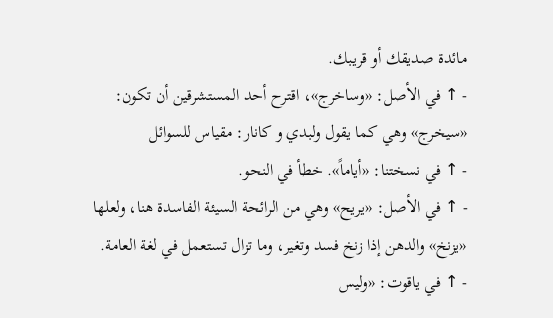مائدة صديقك أو قريبك.
- ↑ في الأصل: «وساخرج»، اقترح أحد المستشرقين أن تكون: «سيخرج» وهي كما يقول ولبدي و کانار: مقياس للسوائل
- ↑ في نسختنا: «أياماً». خطأ في النحو.
- ↑ في الأصل: «يريح» وهي من الرائحة السيئة الفاسدة هنا، ولعلها «يزنخ» والدهن إذا زنخ فسد وتغير، وما تزال تستعمل في لغة العامة.
- ↑ في ياقوت: «وليس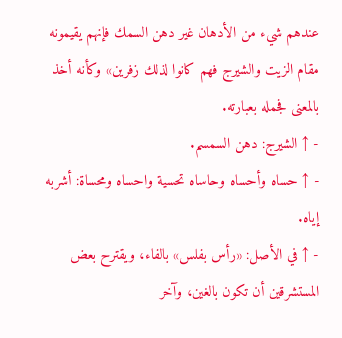عندهم شيء من الأدهان غير دهن السمك فإنهم يقيمونه مقام الزيت والشيرج فهم كانوا لذلك زفرين» وكأنه أخذ بالمعنى فجمله بعبارته.
- ↑ الشيرج: دهن السمسم.
- ↑ حساه وأحساه وحاساه تحسية واحساه ومحساة: أشربه إياه.
- ↑ في الأصل: «رأس بفلس» بالفاء، ويقترح بعض المستشرقين أن تكون بالغين، وآخر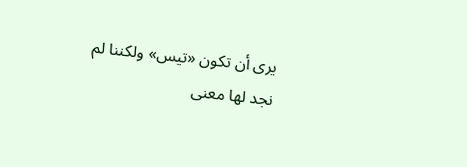يرى أن تكون «تيس» ولكننا لم نجد لها معنى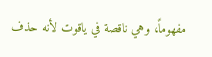مفهوماً، وهي ناقصة في ياقوت لأنه حذف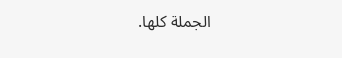الجملة كلها.